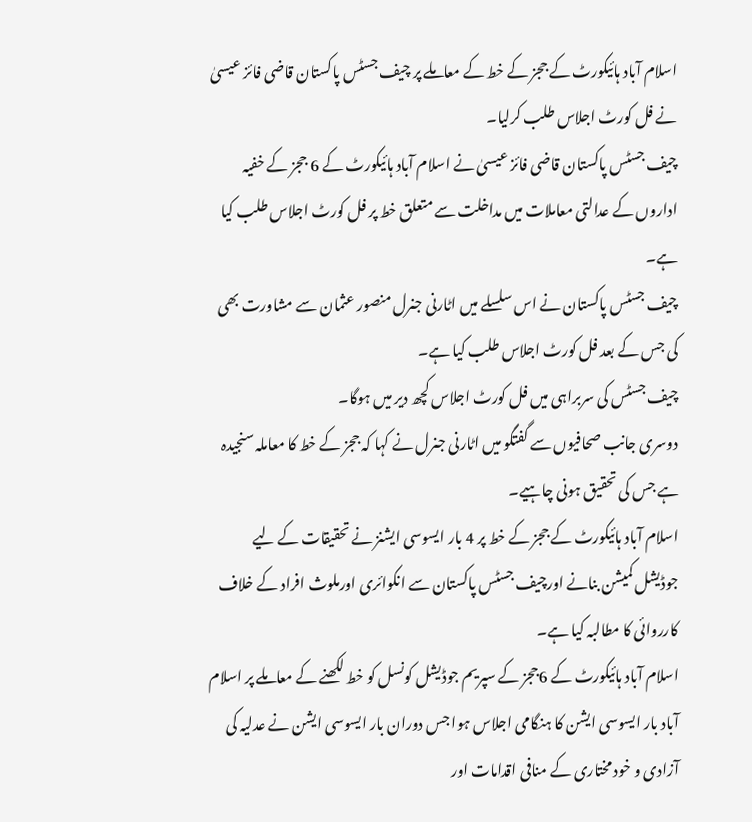اسلام آباد ہائیکورٹ کے ججز کے خط کے معاملے پر چیف جسٹس پاکستان قاضی فائز عیسیٰ نے فل کورٹ اجلاس طلب کرلیا۔
چیف جسٹس پاکستان قاضی فائز عیسیٰ نے اسلام آباد ہائیکورٹ کے 6 ججز کے خفیہ اداروں کے عدالتی معاملات میں مداخلت سے متعلق خط پر فل کورٹ اجلاس طلب کیا ہے۔
چیف جسٹس پاکستان نے اس سلسلے میں اٹارنی جنرل منصور عثمان سے مشاورت بھی کی جس کے بعد فل کورٹ اجلاس طلب کیا ہے۔
چیف جسٹس کی سربراہی میں فل کورٹ اجلاس کچھ دیر میں ہوگا۔
دوسری جانب صحافیوں سے گفتگو میں اٹارنی جنرل نے کہا کہ ججز کے خط کا معاملہ سنجیدہ ہے جس کی تحقیق ہونی چاہیے۔
اسلام آباد ہائیکورٹ کے ججز کے خط پر 4 بار ایسوسی ایشنز نے تحقیقات کے لیے جوڈیشل کمیشن بنانے اورچیف جسٹس پاکستان سے انکوائری اورملوث افراد کے خلاف کارروائی کا مطالبہ کیا ہے۔
اسلام آباد ہائیکورٹ کے 6ججز کے سپریم جوڈیشل کونسل کو خط لکھنے کے معاملے پر اسلام آباد بار ایسوسی ایشن کا ہنگامی اجلاس ہوا جس دوران بار ایسوسی ایشن نے عدلیہ کی آزادی و خود مختاری کے منافی اقدامات اور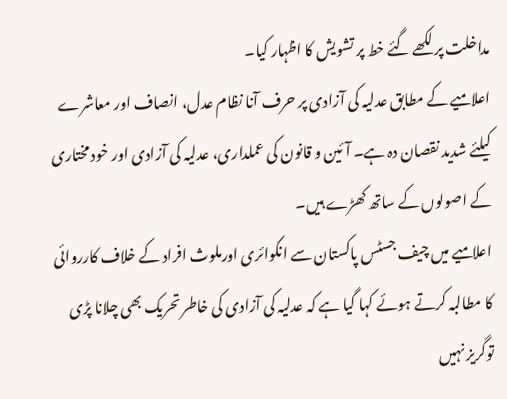مداخلت پر لکھے گئے خط پر تشویش کا اظہار کیا۔
اعلامیے کے مطابق عدلیہ کی آزادی پر حرف آنا نظام عدل، انصاف اور معاشرے کیلئے شدید نقصان دہ ہے۔ آئین و قانون کی عملداری، عدلیہ کی آزادی اور خود مختاری کے اصولوں کے ساتھ کھڑے ہیں۔
اعلامیے میں چیف جسٹس پاکستان سے انکوائری اورملوث افراد کے خلاف کارروائی کا مطالبہ کرتے ہوئے کہا گیا ہے کہ عدلیہ کی آزادی کی خاطر تحریک بھی چلانا پڑی توگریز نہیں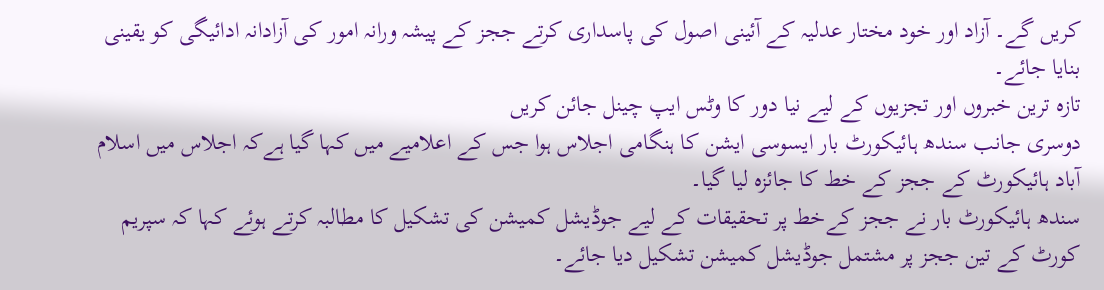کریں گے۔ آزاد اور خود مختار عدلیہ کے آئینی اصول کی پاسداری کرتے ججز کے پیشہ ورانہ امور کی آزادانہ ادائیگی کو یقینی بنایا جائے۔
تازہ ترین خبروں اور تجزیوں کے لیے نیا دور کا وٹس ایپ چینل جائن کریں
دوسری جانب سندھ ہائیکورٹ بار ایسوسی ایشن کا ہنگامی اجلاس ہوا جس کے اعلامیے میں کہا گیا ہےکہ اجلاس میں اسلام آباد ہائیکورٹ کے ججز کے خط کا جائزہ لیا گیا۔
سندھ ہائیکورٹ بار نے ججز کےخط پر تحقیقات کے لیے جوڈیشل کمیشن کی تشکیل کا مطالبہ کرتے ہوئے کہا کہ سپریم کورٹ کے تین ججز پر مشتمل جوڈیشل کمیشن تشکیل دیا جائے۔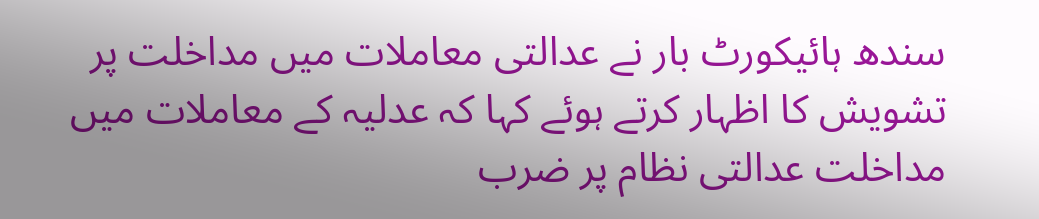سندھ ہائیکورٹ بار نے عدالتی معاملات میں مداخلت پر تشویش کا اظہار کرتے ہوئے کہا کہ عدلیہ کے معاملات میں مداخلت عدالتی نظام پر ضرب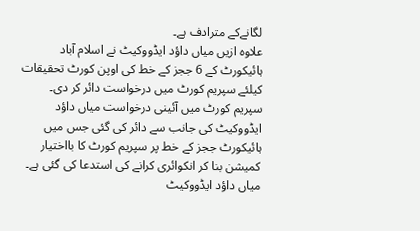لگانےکے مترادف ہے۔
علاوہ ازیں میاں داؤد ایڈووکیٹ نے اسلام آباد ہائیکورٹ کے 6 ججز کے خط کی اوپن کورٹ تحقیقات کیلئے سپریم کورٹ میں درخواست دائر کر دی۔
سپریم کورٹ میں آئینی درخواست میاں داؤد ایڈووکیٹ کی جانب سے دائر کی گئی جس میں ہائیکورٹ ججز کے خط پر سپریم کورٹ کا بااختیار کمیشن بنا کر انکوائری کرانے کی استدعا کی گئی ہے۔
میاں داؤد ایڈووکیٹ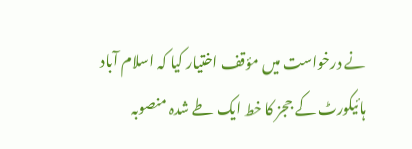نے درخواست میں مؤقف اختیار کیا کہ اسلام آباد ہائیکورٹ کے ججز کا خط ایک طے شدہ منصوبہ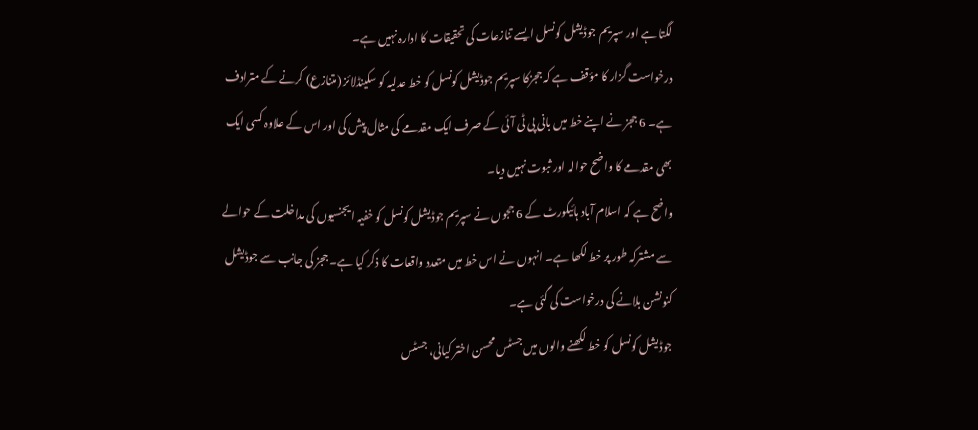لگتا ہے اور سپریم جوڈیشل کونسل ایسے تنازعات کی تحقیقات کا ادارہ نہیں ہے۔
درخواست گزار کا مؤقف ہے کہ ججزکا سپریم جوڈیشل کونسل کو خط عدلیہ کو سکینڈلائز (متنازع) کرنے کے مترادف ہے۔ 6 ججز نے اپنے خط میں بانی پی ٹی آئی کے صرف ایک مقدمے کی مثال پیش کی اور اس کے علاوہ کسی ایک بھی مقدمے کا واضح حوالہ اور ثبوت نہیں دیا۔
واضح ہے کہ اسلام آباد ہائیکورٹ کے 6 ججوں نے سپریم جوڈیشل کونسل کو خفیہ ایجنسیوں کی مداخلت کے حوالے سے مشترکہ طور پر خط لکھا ہے۔ انہوں نے اس خط میں متعدد واقعات کا ذکر کیا ہے۔ ججز کی جانب سے جوڈیشل کنونشن بلانے کی درخواست کی گئی ہے۔
جوڈیشل کونسل کو خط لکھنے والوں میں جسٹس محسن اختر کیانی، جسٹس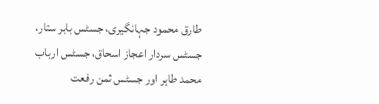طارق محمود جہانگیری، جسٹس بابر ستار، جسٹس سردار اعجاز اسحاق، جسٹس ارباب محمد طاہر اور جسٹس ثمن رفعت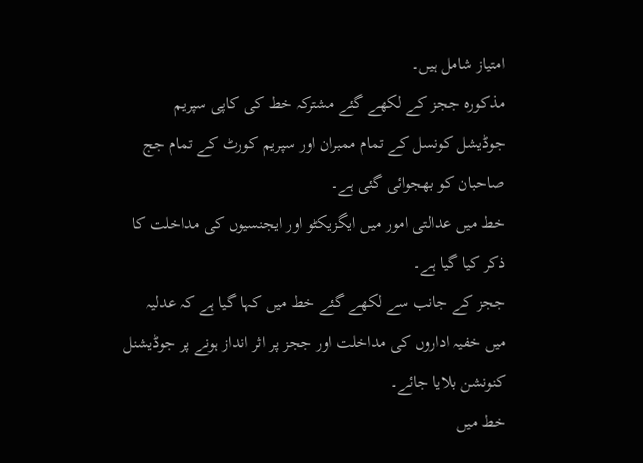امتیاز شامل ہیں۔
مذکورہ ججز کے لکھے گئے مشترکہ خط کی کاپی سپریم جوڈیشل کونسل کے تمام ممبران اور سپریم کورٹ کے تمام جج صاحبان کو بھجوائی گئی ہے۔
خط میں عدالتی امور میں ایگزیکٹو اور ایجنسیوں کی مداخلت کا ذکر کیا گیا ہے۔
ججز کے جانب سے لکھے گئے خط میں کہا گیا ہے کہ عدلیہ میں خفیہ اداروں کی مداخلت اور ججز پر اثر انداز ہونے پر جوڈیشنل کنونشن بلایا جائے۔
خط میں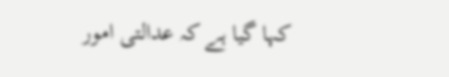کہا گیا ہے کہ عدالتی امور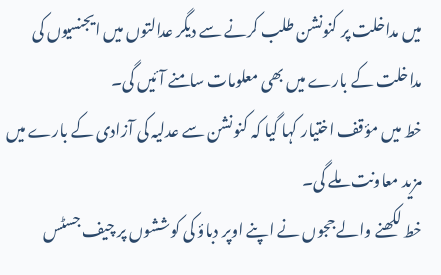میں مداخلت پر کنونشن طلب کرنے سے دیگر عدالتوں میں ایجنسیوں کی مداخلت کے بارے میں بھی معلومات سامنے آئیں گی۔
خط میں مؤقف اختیار کہا گیا کہ کنونشن سے عدلیہ کی آزادی کے بارے میں مزید معاونت ملے گی۔
خط لکھنے والے ججوں نے اپنے اوپر دباؤ کی کوششوں پر چیف جسٹس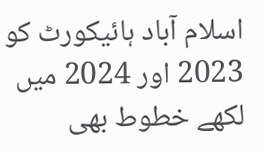اسلام آباد ہائیکورٹ کو 2023 اور 2024 میں لکھے خطوط بھی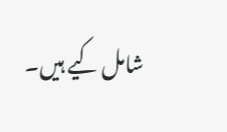شامل کیے ہیں۔